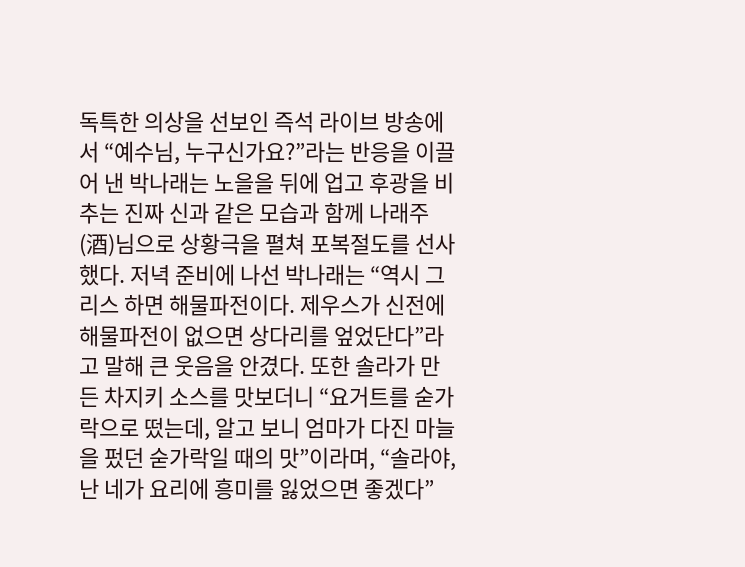독특한 의상을 선보인 즉석 라이브 방송에서 “예수님, 누구신가요?”라는 반응을 이끌어 낸 박나래는 노을을 뒤에 업고 후광을 비추는 진짜 신과 같은 모습과 함께 나래주(酒)님으로 상황극을 펼쳐 포복절도를 선사했다. 저녁 준비에 나선 박나래는 “역시 그리스 하면 해물파전이다. 제우스가 신전에 해물파전이 없으면 상다리를 엎었단다”라고 말해 큰 웃음을 안겼다. 또한 솔라가 만든 차지키 소스를 맛보더니 “요거트를 숟가락으로 떴는데, 알고 보니 엄마가 다진 마늘을 펐던 숟가락일 때의 맛”이라며, “솔라야, 난 네가 요리에 흥미를 잃었으면 좋겠다”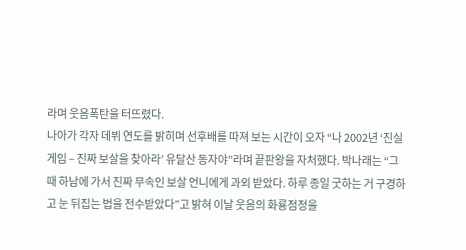라며 웃음폭탄을 터뜨렸다.
나아가 각자 데뷔 연도를 밝히며 선후배를 따져 보는 시간이 오자 “나 2002년 ‘진실게임 – 진짜 보살을 찾아라’ 유달산 동자야”라며 끝판왕을 자처했다. 박나래는 “그때 하남에 가서 진짜 무속인 보살 언니에게 과외 받았다. 하루 종일 굿하는 거 구경하고 눈 뒤집는 법을 전수받았다”고 밝혀 이날 웃음의 화룡점정을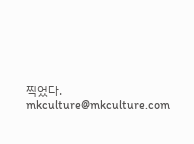찍었다. mkculture@mkculture.com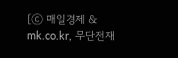[ⓒ 매일경제 & mk.co.kr, 무단전재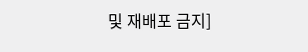및 재배포 금지]